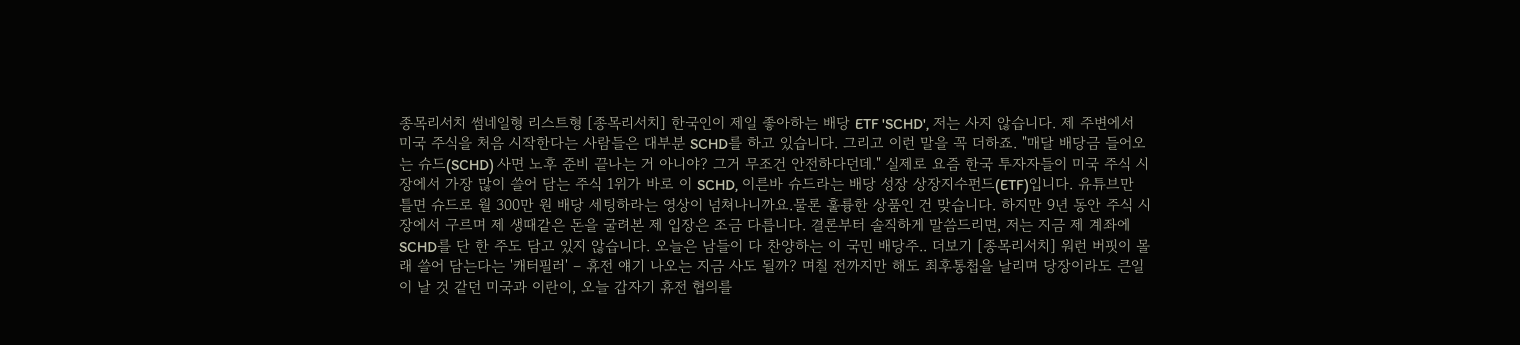종목리서치 썸네일형 리스트형 [종목리서치] 한국인이 제일 좋아하는 배당 ETF 'SCHD', 저는 사지 않습니다. 제 주변에서 미국 주식을 처음 시작한다는 사람들은 대부분 SCHD를 하고 있습니다. 그리고 이런 말을 꼭 더하죠. "매달 배당금 들어오는 슈드(SCHD) 사면 노후 준비 끝나는 거 아니야? 그거 무조건 안전하다던데." 실제로 요즘 한국 투자자들이 미국 주식 시장에서 가장 많이 쓸어 담는 주식 1위가 바로 이 SCHD, 이른바 슈드라는 배당 성장 상장지수펀드(ETF)입니다. 유튜브만 틀면 슈드로 월 300만 원 배당 세팅하라는 영상이 넘쳐나니까요.물론 훌륭한 상품인 건 맞습니다. 하지만 9년 동안 주식 시장에서 구르며 제 생때같은 돈을 굴려본 제 입장은 조금 다릅니다. 결론부터 솔직하게 말씀드리면, 저는 지금 제 계좌에 SCHD를 단 한 주도 담고 있지 않습니다. 오늘은 남들이 다 찬양하는 이 국민 배당주.. 더보기 [종목리서치] 워런 버핏이 몰래 쓸어 담는다는 '캐터필러' – 휴전 얘기 나오는 지금 사도 될까? 며칠 전까지만 해도 최후통첩을 날리며 당장이라도 큰일이 날 것 같던 미국과 이란이, 오늘 갑자기 휴전 협의를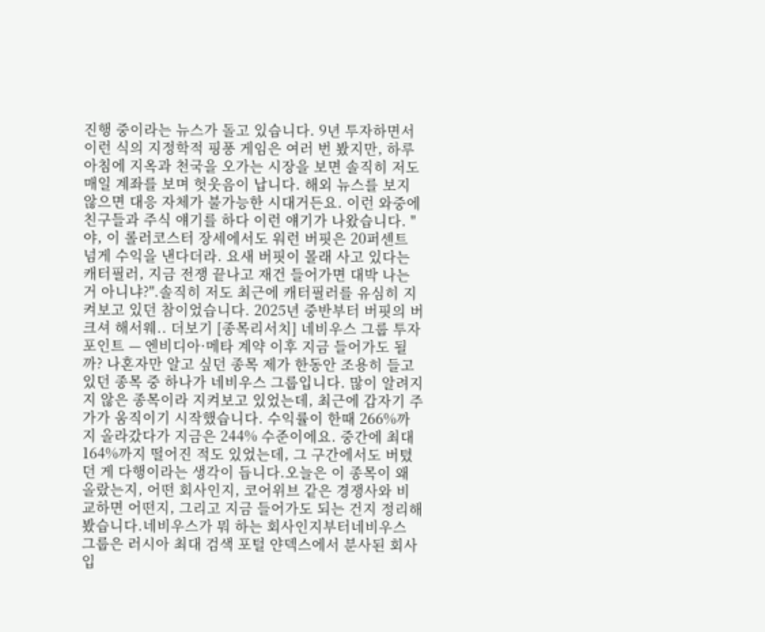진행 중이라는 뉴스가 돌고 있습니다. 9년 투자하면서 이런 식의 지정학적 핑퐁 게임은 여러 번 봤지만, 하루아침에 지옥과 천국을 오가는 시장을 보면 솔직히 저도 매일 계좌를 보며 헛웃음이 납니다. 해외 뉴스를 보지 않으면 대응 자체가 불가능한 시대거든요. 이런 와중에 친구들과 주식 얘기를 하다 이런 얘기가 나왔습니다. "야, 이 롤러코스터 장세에서도 워런 버핏은 20퍼센트 넘게 수익을 낸다더라. 요새 버핏이 몰래 사고 있다는 캐터필러, 지금 전쟁 끝나고 재건 들어가면 대박 나는 거 아니냐?".솔직히 저도 최근에 캐터필러를 유심히 지켜보고 있던 참이었습니다. 2025년 중반부터 버핏의 버크셔 해서웨.. 더보기 [종목리서치] 네비우스 그룹 투자 포인트 — 엔비디아·메타 계약 이후 지금 들어가도 될까? 나혼자만 알고 싶던 종목 제가 한동안 조용히 들고 있던 종목 중 하나가 네비우스 그룹입니다. 많이 알려지지 않은 종목이라 지켜보고 있었는데, 최근에 갑자기 주가가 움직이기 시작했습니다. 수익률이 한때 266%까지 올라갔다가 지금은 244% 수준이에요. 중간에 최대 164%까지 떨어진 적도 있었는데, 그 구간에서도 버텼던 게 다행이라는 생각이 듭니다.오늘은 이 종목이 왜 올랐는지, 어떤 회사인지, 코어위브 같은 경쟁사와 비교하면 어떤지, 그리고 지금 들어가도 되는 건지 정리해봤습니다.네비우스가 뭐 하는 회사인지부터네비우스 그룹은 러시아 최대 검색 포털 얀덱스에서 분사된 회사입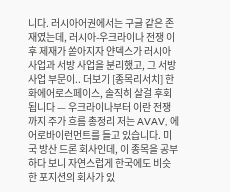니다. 러시아어권에서는 구글 같은 존재였는데, 러시아-우크라이나 전쟁 이후 제재가 쏟아지자 얀덱스가 러시아 사업과 서방 사업을 분리했고, 그 서방 사업 부문이.. 더보기 [종목리서치] 한화에어로스페이스, 솔직히 살걸 후회됩니다 — 우크라이나부터 이란 전쟁까지 주가 흐름 총정리 저는 AVAV, 에어로바이런먼트를 들고 있습니다. 미국 방산 드론 회사인데, 이 종목을 공부하다 보니 자연스럽게 한국에도 비슷한 포지션의 회사가 있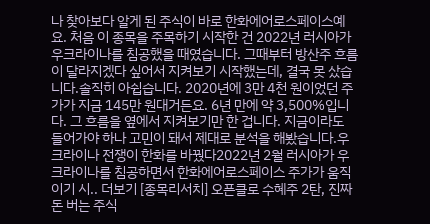나 찾아보다 알게 된 주식이 바로 한화에어로스페이스예요. 처음 이 종목을 주목하기 시작한 건 2022년 러시아가 우크라이나를 침공했을 때였습니다. 그때부터 방산주 흐름이 달라지겠다 싶어서 지켜보기 시작했는데, 결국 못 샀습니다.솔직히 아쉽습니다. 2020년에 3만 4천 원이었던 주가가 지금 145만 원대거든요. 6년 만에 약 3,500%입니다. 그 흐름을 옆에서 지켜보기만 한 겁니다. 지금이라도 들어가야 하나 고민이 돼서 제대로 분석을 해봤습니다.우크라이나 전쟁이 한화를 바꿨다2022년 2월 러시아가 우크라이나를 침공하면서 한화에어로스페이스 주가가 움직이기 시.. 더보기 [종목리서치] 오픈클로 수혜주 2탄, 진짜 돈 버는 주식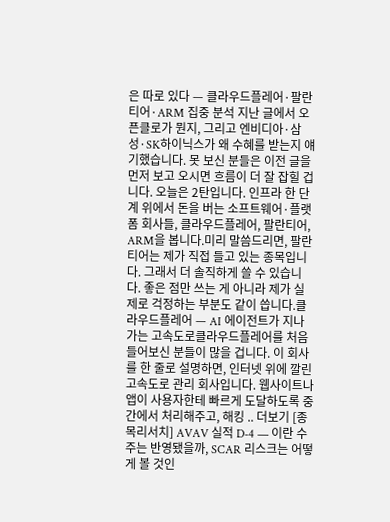은 따로 있다 — 클라우드플레어·팔란티어·ARM 집중 분석 지난 글에서 오픈클로가 뭔지, 그리고 엔비디아·삼성·SK하이닉스가 왜 수혜를 받는지 얘기했습니다. 못 보신 분들은 이전 글을 먼저 보고 오시면 흐름이 더 잘 잡힐 겁니다. 오늘은 2탄입니다. 인프라 한 단계 위에서 돈을 버는 소프트웨어·플랫폼 회사들, 클라우드플레어, 팔란티어, ARM을 봅니다.미리 말씀드리면, 팔란티어는 제가 직접 들고 있는 종목입니다. 그래서 더 솔직하게 쓸 수 있습니다. 좋은 점만 쓰는 게 아니라 제가 실제로 걱정하는 부분도 같이 씁니다.클라우드플레어 — AI 에이전트가 지나가는 고속도로클라우드플레어를 처음 들어보신 분들이 많을 겁니다. 이 회사를 한 줄로 설명하면, 인터넷 위에 깔린 고속도로 관리 회사입니다. 웹사이트나 앱이 사용자한테 빠르게 도달하도록 중간에서 처리해주고, 해킹 .. 더보기 [종목리서치] AVAV 실적 D-4 — 이란 수주는 반영됐을까, SCAR 리스크는 어떻게 볼 것인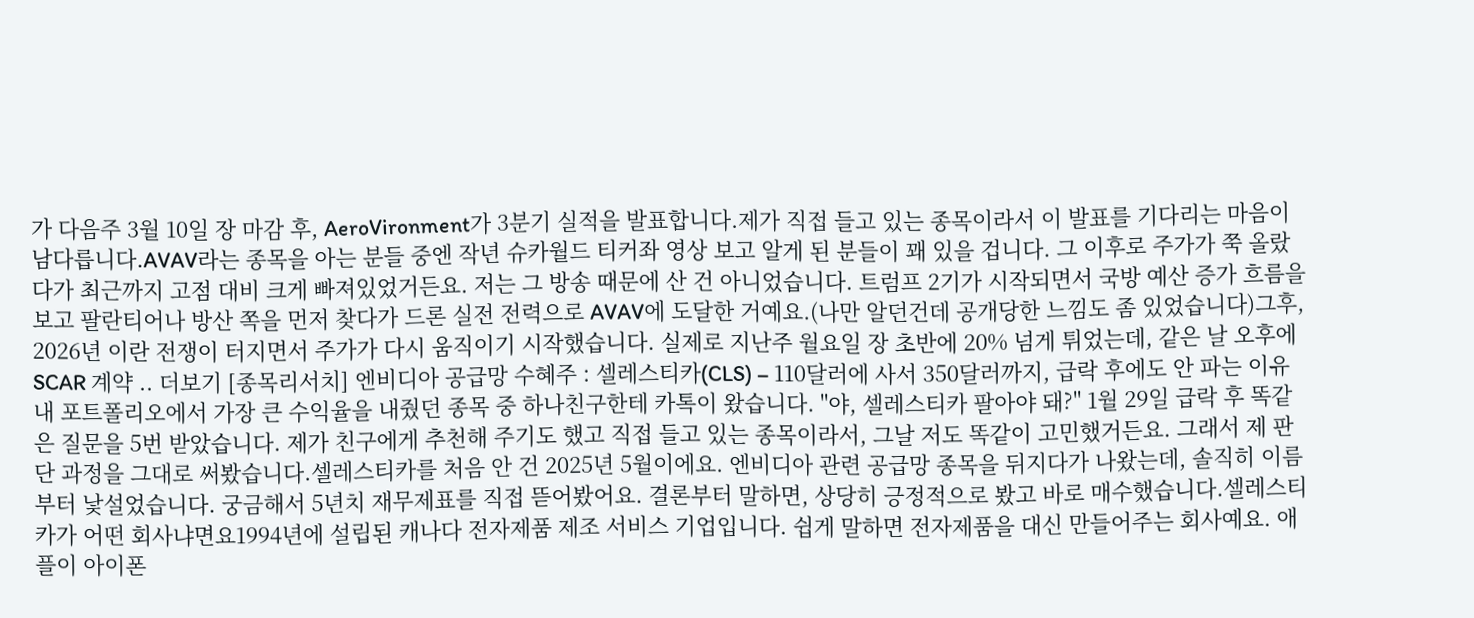가 다음주 3월 10일 장 마감 후, AeroVironment가 3분기 실적을 발표합니다.제가 직접 들고 있는 종목이라서 이 발표를 기다리는 마음이 남다릅니다.AVAV라는 종목을 아는 분들 중엔 작년 슈카월드 티커좌 영상 보고 알게 된 분들이 꽤 있을 겁니다. 그 이후로 주가가 쭉 올랐다가 최근까지 고점 대비 크게 빠져있었거든요. 저는 그 방송 때문에 산 건 아니었습니다. 트럼프 2기가 시작되면서 국방 예산 증가 흐름을 보고 팔란티어나 방산 쪽을 먼저 찾다가 드론 실전 전력으로 AVAV에 도달한 거예요.(나만 알던건데 공개당한 느낌도 좀 있었습니다)그후, 2026년 이란 전쟁이 터지면서 주가가 다시 움직이기 시작했습니다. 실제로 지난주 월요일 장 초반에 20% 넘게 튀었는데, 같은 날 오후에 SCAR 계약 .. 더보기 [종목리서치] 엔비디아 공급망 수혜주 : 셀레스티카(CLS) – 110달러에 사서 350달러까지, 급락 후에도 안 파는 이유 내 포트폴리오에서 가장 큰 수익율을 내줬던 종목 중 하나친구한테 카톡이 왔습니다. "야, 셀레스티카 팔아야 돼?" 1월 29일 급락 후 똑같은 질문을 5번 받았습니다. 제가 친구에게 추천해 주기도 했고 직접 들고 있는 종목이라서, 그날 저도 똑같이 고민했거든요. 그래서 제 판단 과정을 그대로 써봤습니다.셀레스티카를 처음 안 건 2025년 5월이에요. 엔비디아 관련 공급망 종목을 뒤지다가 나왔는데, 솔직히 이름부터 낯설었습니다. 궁금해서 5년치 재무제표를 직접 뜯어봤어요. 결론부터 말하면, 상당히 긍정적으로 봤고 바로 매수했습니다.셀레스티카가 어떤 회사냐면요1994년에 설립된 캐나다 전자제품 제조 서비스 기업입니다. 쉽게 말하면 전자제품을 대신 만들어주는 회사예요. 애플이 아이폰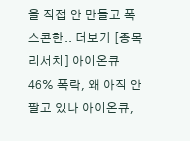을 직접 안 만들고 폭스콘한.. 더보기 [종목리서치] 아이온큐 46% 폭락, 왜 아직 안 팔고 있나 아이온큐,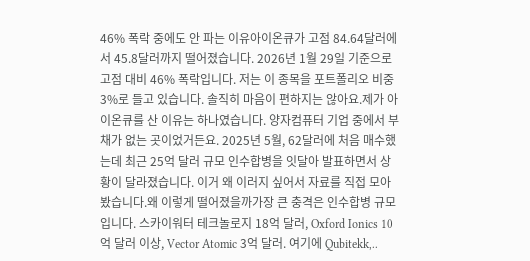46% 폭락 중에도 안 파는 이유아이온큐가 고점 84.64달러에서 45.8달러까지 떨어졌습니다. 2026년 1월 29일 기준으로 고점 대비 46% 폭락입니다. 저는 이 종목을 포트폴리오 비중 3%로 들고 있습니다. 솔직히 마음이 편하지는 않아요.제가 아이온큐를 산 이유는 하나였습니다. 양자컴퓨터 기업 중에서 부채가 없는 곳이었거든요. 2025년 5월, 62달러에 처음 매수했는데 최근 25억 달러 규모 인수합병을 잇달아 발표하면서 상황이 달라졌습니다. 이거 왜 이러지 싶어서 자료를 직접 모아봤습니다.왜 이렇게 떨어졌을까가장 큰 충격은 인수합병 규모입니다. 스카이워터 테크놀로지 18억 달러, Oxford Ionics 10억 달러 이상, Vector Atomic 3억 달러. 여기에 Qubitekk,..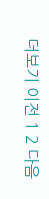더보기 이전 1 2 다음